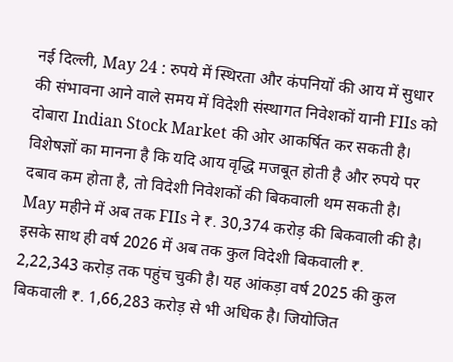नई दिल्ली, May 24 : रुपये में स्थिरता और कंपनियों की आय में सुधार की संभावना आने वाले समय में विदेशी संस्थागत निवेशकों यानी FIIs को दोबारा Indian Stock Market की ओर आकर्षित कर सकती है। विशेषज्ञों का मानना है कि यदि आय वृद्धि मजबूत होती है और रुपये पर दबाव कम होता है, तो विदेशी निवेशकों की बिकवाली थम सकती है।
May महीने में अब तक FIIs ने ₹. 30,374 करोड़ की बिकवाली की है। इसके साथ ही वर्ष 2026 में अब तक कुल विदेशी बिकवाली ₹. 2,22,343 करोड़ तक पहुंच चुकी है। यह आंकड़ा वर्ष 2025 की कुल बिकवाली ₹. 1,66,283 करोड़ से भी अधिक है। जियोजित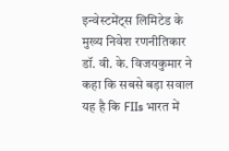इन्वेस्टमेंट्स लिमिटेड के मुख्य निवेश रणनीतिकार डॉ. वी. के. विजयकुमार ने कहा कि सबसे बड़ा सवाल यह है कि FIIs भारत में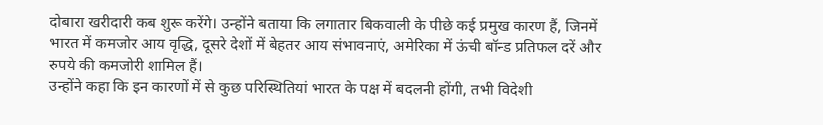दोबारा खरीदारी कब शुरू करेंगे। उन्होंने बताया कि लगातार बिकवाली के पीछे कई प्रमुख कारण हैं, जिनमें भारत में कमजोर आय वृद्धि, दूसरे देशों में बेहतर आय संभावनाएं, अमेरिका में ऊंची बॉन्ड प्रतिफल दरें और रुपये की कमजोरी शामिल हैं।
उन्होंने कहा कि इन कारणों में से कुछ परिस्थितियां भारत के पक्ष में बदलनी होंगी, तभी विदेशी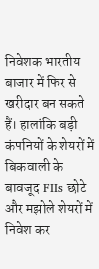निवेशक भारतीय बाजार में फिर से खरीदार बन सकते हैं। हालांकि बड़ी कंपनियों के शेयरों में बिकवाली के बावजूद FIIs छोटे और मझोले शेयरों में निवेश कर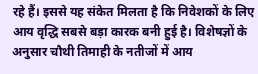रहे हैं। इससे यह संकेत मिलता है कि निवेशकों के लिए आय वृद्धि सबसे बड़ा कारक बनी हुई है। विशेषज्ञों के अनुसार चौथी तिमाही के नतीजों में आय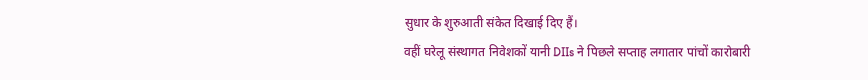सुधार के शुरुआती संकेत दिखाई दिए हैं।
वहीं घरेलू संस्थागत निवेशकों यानी DIIs ने पिछले सप्ताह लगातार पांचों कारोबारी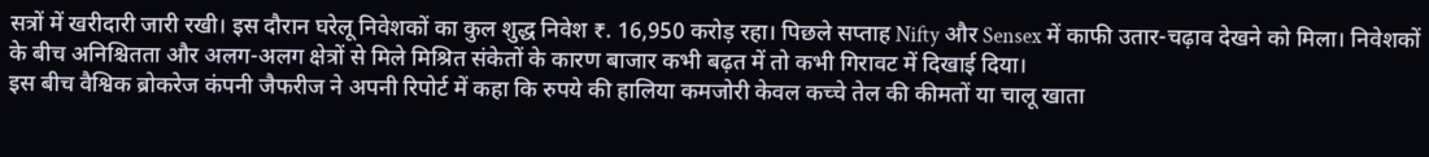सत्रों में खरीदारी जारी रखी। इस दौरान घरेलू निवेशकों का कुल शुद्ध निवेश ₹. 16,950 करोड़ रहा। पिछले सप्ताह Nifty और Sensex में काफी उतार-चढ़ाव देखने को मिला। निवेशकों के बीच अनिश्चितता और अलग-अलग क्षेत्रों से मिले मिश्रित संकेतों के कारण बाजार कभी बढ़त में तो कभी गिरावट में दिखाई दिया।
इस बीच वैश्विक ब्रोकरेज कंपनी जैफरीज ने अपनी रिपोर्ट में कहा कि रुपये की हालिया कमजोरी केवल कच्चे तेल की कीमतों या चालू खाता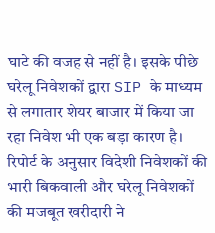घाटे की वजह से नहीं है। इसके पीछे घरेलू निवेशकों द्वारा SIP के माध्यम से लगातार शेयर बाजार में किया जा रहा निवेश भी एक बड़ा कारण है। रिपोर्ट के अनुसार विदेशी निवेशकों की भारी बिकवाली और घरेलू निवेशकों की मजबूत खरीदारी ने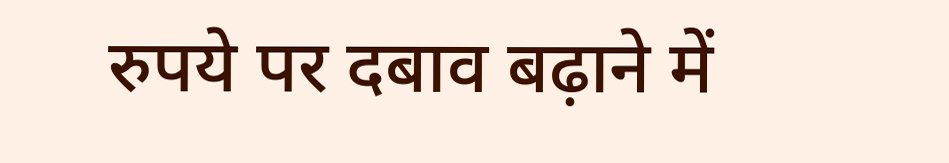रुपये पर दबाव बढ़ाने में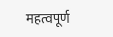महत्वपूर्ण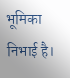भूमिका निभाई है।